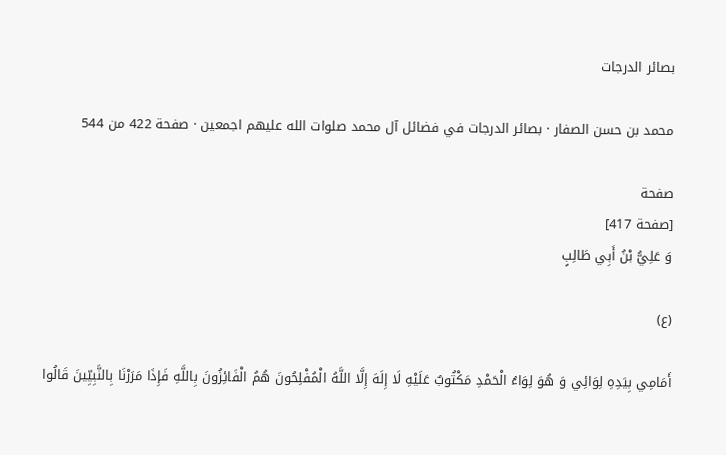بصائر الدرجات

محمد بن حسن الصفار · بصائر الدرجات في فضائل آل محمد صلوات الله عليهم اجمعين · صفحة 422 من 544

صفحة
[صفحة 417]
وَ عَلِيُّ بْنُ أَبِي طَالِبٍ

(ع)

أَمَامِي بِيَدِهِ لِوَائِي وَ هُوَ لِوَاءُ الْحَمْدِ مَكْتُوبٌ عَلَيْهِ لَا إِلَهَ إِلَّا اللَّهُ الْمُفْلِحُونَ هُمُ الْفَائِزُونَ بِاللَّهِ فَإِذَا مَرَرْنَا بِالنَّبِيِّينَ قَالُوا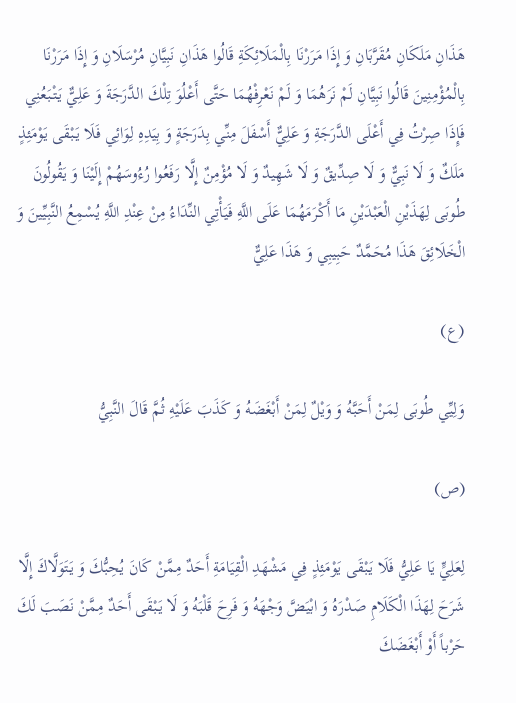هَذَانِ مَلَكَانِ مُقَرَّبَانِ وَ إِذَا مَرَرْنَا بِالْمَلَائِكَةِ قَالُوا هَذَانِ نَبِيَّانِ مُرْسَلَانِ وَ إِذَا مَرَرْنَا بِالْمُؤْمِنِينَ قَالُوا نَبِيَّانِ لَمْ نَرَهُمَا وَ لَمْ نَعْرِفْهُمَا حَتَّى أَعْلُوَ تِلْكَ الدَّرَجَةَ وَ عَلِيٌّ يَتْبَعُنِي فَإِذَا صِرْتُ فِي أَعْلَى الدَّرَجَةِ وَ عَلِيٌّ أَسْفَلَ مِنِّي بِدَرَجَةٍ وَ بِيَدِهِ لِوَائِي فَلَا يَبْقَى يَوْمَئِذٍ مَلَكٌ وَ لَا نَبِيٌّ وَ لَا صِدِّيقٌ وَ لَا شَهِيدٌ وَ لَا مُؤْمِنٌ إِلَّا رَفَعُوا رُءُوسَهُمْ إِلَيْنَا وَ يَقُولُونَ طُوبَى لِهَذَيْنِ الْعَبْدَيْنِ مَا أَكْرَمَهُمَا عَلَى اللَّهِ فَيَأْتِي النِّدَاءُ مِنْ عِنْدِ اللَّهِ يُسْمِعُ النَّبِيِّينَ وَ الْخَلَائِقَ هَذَا مُحَمَّدٌ حَبِيبِي وَ هَذَا عَلِيٌّ

(ع)

وَلِيِّي طُوبَى لِمَنْ أَحَبَّهُ وَ وَيْلٌ لِمَنْ أَبْغَضَهُ وَ كَذَبَ عَلَيْهِ ثُمَّ قَالَ النَّبِيُّ

(ص)

لِعَلِيٍّ يَا عَلِيُّ فَلَا يَبْقَى يَوْمَئِذٍ فِي مَشْهَدِ الْقِيَامَةِ أَحَدٌ مِمَّنْ كَانَ يُحِبُّكَ وَ يَتَوَلَّاكَ إِلَّا شَرَحَ لِهَذَا الْكَلَامِ صَدْرَهُ وَ ابْيَضَّ وَجْهَهُ وَ فَرِحَ قَلْبَهُ وَ لَا يَبْقَى أَحَدٌ مِمَّنْ نَصَبَ لَكَ حَرْباً أَوْ أَبْغَضَكَ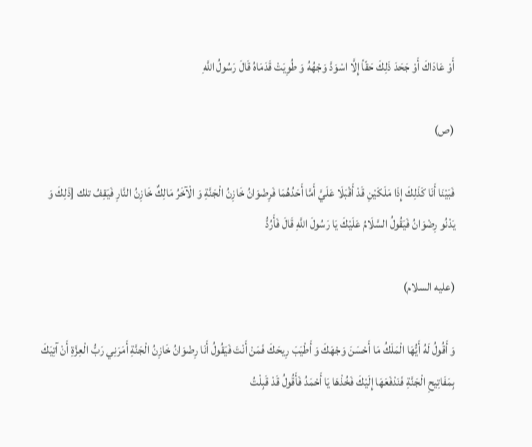أَوْ عَادَاكَ أَوْ جَحَدَ ذَلِكَ حَقّاً إِلَّا اسْوَدَّ وَجْهُهُ وَ طُوِيَتْ قَدَمَاهُ قَالَ رَسُولُ اللَّهِ

(ص)

فَبَيْنَا أَنَا كَذَلِكَ إِذَا مَلَكَيْنِ قَدْ أَقْبَلَا عَلَيَّ أَمَّا أَحَدُهُمَا فَرِضْوَانُ خَازِنُ الْجَنَّةِ وَ الْآخَرُ مَالِكٌ خَازِنُ النَّارِ فَيَقِفُ تلك [ذَلِكَ وَ يَدْنُو رِضْوَانُ فَيَقُولُ السَّلَامُ عَلَيْكَ يَا رَسُولَ اللَّهِ قَالَ فَأَرُدُّ

(عليه السلام)

وَ أَقُولُ لَهُ أَيُّهَا الْمَلَكُ مَا أَحْسَنَ وَجْهَكَ وَ أَطْيَبَ رِيحَكَ فَمَنْ أَنْتَ فَيَقُولُ أَنَا رِضْوَانُ خَازِنُ الْجَنَّةِ أَمَرَنِي رَبُّ الْعِزَّةِ أَنْ آتِيَكَ بِمَفَاتِيحِ الْجَنَّةِ فَنَدْفَعَهَا إِلَيْكَ فَخُذْهَا يَا أَحْمَدُ فَأَقُولُ قَدْ قَبِلْتُ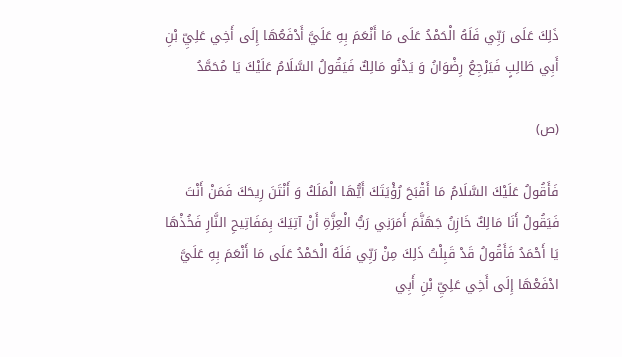ذَلِكَ عَلَى رَبِّي فَلَهُ الْحَمْدُ عَلَى مَا أَنْعَمَ بِهِ عَلَيَّ أَدْفَعُهَا إِلَى أَخِي عَلِيِّ بْنِ أَبِي طَالِبٍ فَيَرْجِعُ رِضْوَانُ وَ يَدْنُو مَالِكٌ فَيَقُولُ السَّلَامُ عَلَيْكَ يَا مُحَمَّدُ

(ص)

فَأَقُولُ عَلَيْكَ السَّلَامُ مَا أَقْبَحَ رُؤْيَتَكَ أَيُّهَا الْمَلَكُ وَ أَنْتَنَ رِيحَكَ فَمَنْ أَنْتَ فَيَقُولُ أَنَا مَالِكٌ خَازِنُ جَهَنَّمَ أَمَرَنِي رَبُّ الْعِزَّةِ أَنْ آتِيَكَ بِمَفَاتِيحِ النَّارِ فَخُذْهَا يَا أَحْمَدُ فَأَقُولُ قَدْ قَبِلْتُ ذَلِكَ مِنْ رَبِّي فَلَهُ الْحَمْدُ عَلَى مَا أَنْعَمَ بِهِ عَلَيَّ ادْفَعْهَا إِلَى أَخِي عَلِيِّ بْنِ أَبِي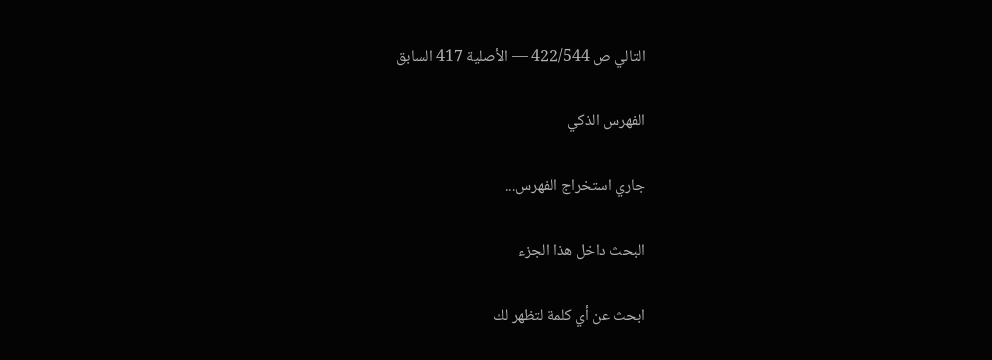التالي ص 422/544 — الأصلية 417 السابق

الفهرس الذكي

جاري استخراج الفهرس...

البحث داخل هذا الجزء

ابحث عن أي كلمة لتظهر لك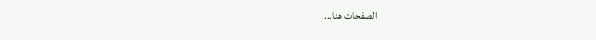الصفحات هنا...